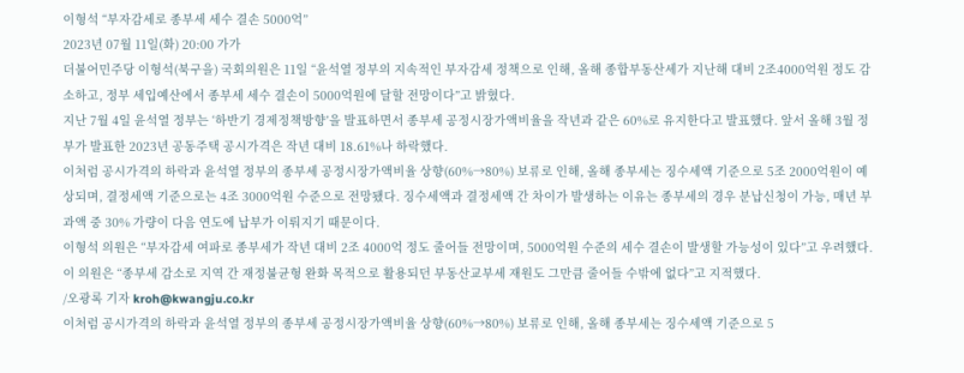이형석 “부자감세로 종부세 세수 결손 5000억”
2023년 07월 11일(화) 20:00 가가
더불어민주당 이형석(북구을) 국회의원은 11일 “윤석열 정부의 지속적인 부자감세 정책으로 인해, 올해 종합부동산세가 지난해 대비 2조4000억원 정도 감소하고, 정부 세입예산에서 종부세 세수 결손이 5000억원에 달할 전망이다”고 밝혔다.
지난 7월 4일 윤석열 정부는 ‘하반기 경제정책방향’을 발표하면서 종부세 공정시장가액비율을 작년과 같은 60%로 유지한다고 발표했다. 앞서 올해 3월 정부가 발표한 2023년 공동주택 공시가격은 작년 대비 18.61%나 하락했다.
이처럼 공시가격의 하락과 윤석열 정부의 종부세 공정시장가액비율 상향(60%→80%) 보류로 인해, 올해 종부세는 징수세액 기준으로 5조 2000억원이 예상되며, 결정세액 기준으로는 4조 3000억원 수준으로 전망됐다. 징수세액과 결정세액 간 차이가 발생하는 이유는 종부세의 경우 분납신청이 가능, 매년 부과액 중 30% 가량이 다음 연도에 납부가 이뤄지기 때문이다.
이형석 의원은 “부자감세 여파로 종부세가 작년 대비 2조 4000억 정도 줄어들 전망이며, 5000억원 수준의 세수 결손이 발생할 가능성이 있다”고 우려했다. 이 의원은 “종부세 감소로 지역 간 재정불균형 완화 목적으로 활용되던 부동산교부세 재원도 그만큼 줄어들 수밖에 없다”고 지적했다.
/오광록 기자 kroh@kwangju.co.kr
이처럼 공시가격의 하락과 윤석열 정부의 종부세 공정시장가액비율 상향(60%→80%) 보류로 인해, 올해 종부세는 징수세액 기준으로 5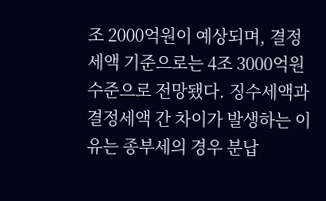조 2000억원이 예상되며, 결정세액 기준으로는 4조 3000억원 수준으로 전망됐다. 징수세액과 결정세액 간 차이가 발생하는 이유는 종부세의 경우 분납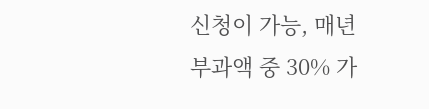신청이 가능, 매년 부과액 중 30% 가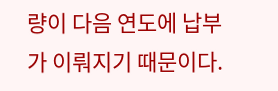량이 다음 연도에 납부가 이뤄지기 때문이다.